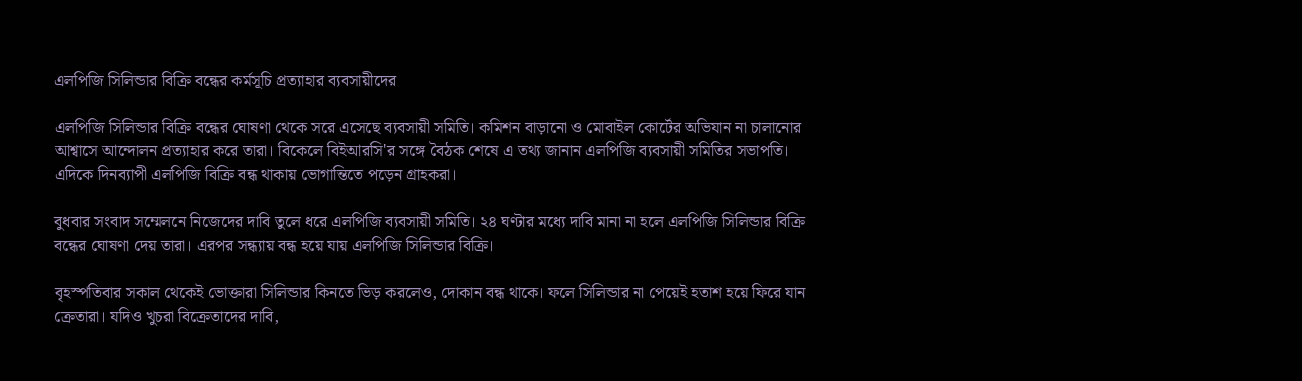এলপিজি সিলিন্ডার বিক্রি বন্ধের কর্মসূচি প্রত্যাহার ব্যবসায়ীদের

এলপিজি সিলিন্ডার বিক্রি বন্ধের ঘোষণা থেকে সরে এসেছে ব্যবসায়ী সমিতি। কমিশন বাড়ানো ও মোবাইল কোর্টের অভিযান না চালানোর আশ্বাসে আন্দোলন প্রত্যাহার করে তারা। বিকেলে বিইআরসি'র সঙ্গে বৈঠক শেষে এ তথ্য জানান এলপিজি ব্যবসায়ী সমিতির সভাপতি। এদিকে দিনব্যাপী এলপিজি বিক্রি বন্ধ থাকায় ভোগান্তিতে পড়েন গ্রাহকরা।

বুধবার সংবাদ সম্মেলনে নিজেদের দাবি তুলে ধরে এলপিজি ব্যবসায়ী সমিতি। ২৪ ঘণ্টার মধ‍্যে দাবি মানা না হলে এলপিজি সিলিন্ডার বিক্রি বন্ধের ঘোষণা দেয় তারা। এরপর সন্ধ‍্যায় বন্ধ হয়ে যায় এলপিজি সিলিন্ডার বিক্রি।

বৃহস্পতিবার সকাল থেকেই ভোক্তারা সিলিন্ডার কিনতে ভিড় করলেও, দোকান বন্ধ থাকে। ফলে সিলিন্ডার না পেয়েই হতাশ হয়ে ফিরে যান ক্রেতারা। যদিও খুচরা বিক্রেতাদের দাবি,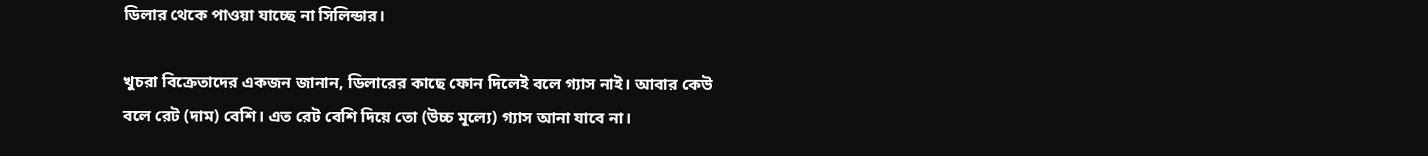ডিলার থেকে পাওয়া যাচ্ছে না সিলিন্ডার।

খুচরা বিক্রেতাদের একজন জানান, ডিলারের কাছে ফোন দিলেই বলে গ্যাস নাই। আবার কেউ বলে রেট (দাম) বেশি। এত রেট বেশি দিয়ে তো (উচ্চ মূল্যে) গ্যাস আনা যাবে না।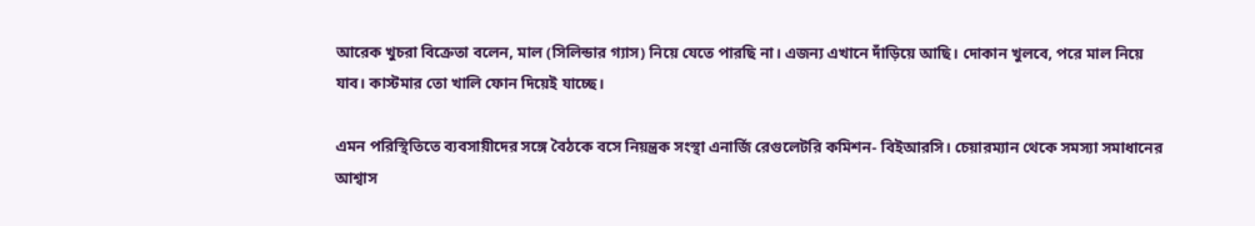আরেক খুচরা বিক্রেতা বলেন, মাল (সিলিন্ডার গ্যাস) নিয়ে যেতে পারছি না। এজন্য এখানে দাঁড়িয়ে আছি। দোকান খুলবে, পরে মাল নিয়ে যাব। কাস্টমার তো খালি ফোন দিয়েই যাচ্ছে।

এমন পরিস্থিতিতে ব্যবসায়ীদের সঙ্গে বৈঠকে বসে নিয়ন্ত্রক সংস্থা এনার্জি রেগুলেটরি কমিশন- বিইআরসি। চেয়ারম্যান থেকে সমস্যা সমাধানের আশ্বাস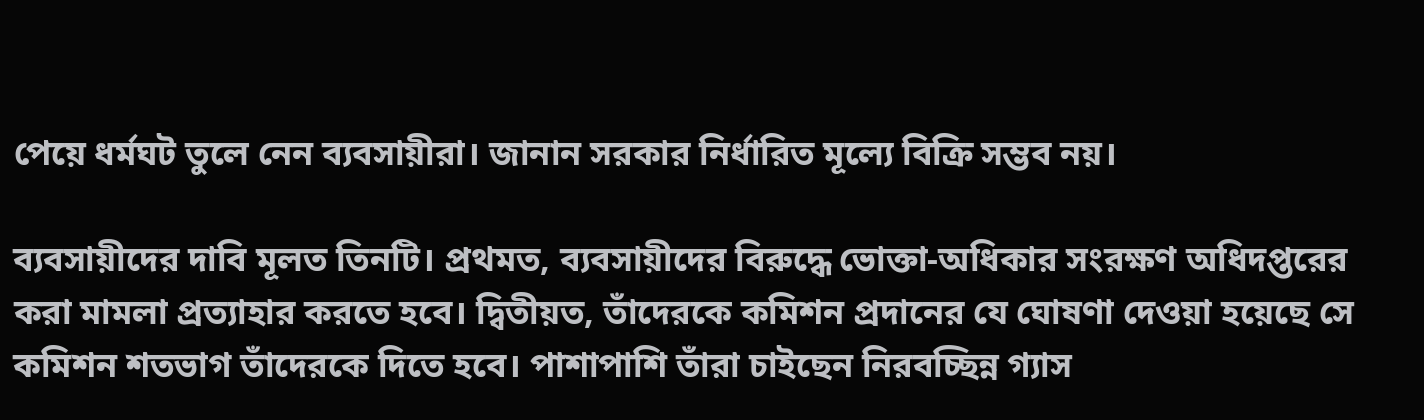পেয়ে ধর্মঘট তুলে নেন ব্যবসায়ীরা। জানান সরকার নির্ধারিত মূল্যে বিক্রি সম্ভব নয়।

ব্যবসায়ীদের দাবি মূলত তিনটি। প্রথমত, ব্যবসায়ীদের বিরুদ্ধে ভোক্তা-অধিকার সংরক্ষণ অধিদপ্তরের করা মামলা প্রত্যাহার করতে হবে। দ্বিতীয়ত, তাঁদেরকে কমিশন প্রদানের যে ঘোষণা দেওয়া হয়েছে সে কমিশন শতভাগ তাঁদেরকে দিতে হবে। পাশাপাশি তাঁরা চাইছেন নিরবচ্ছিন্ন গ্যাস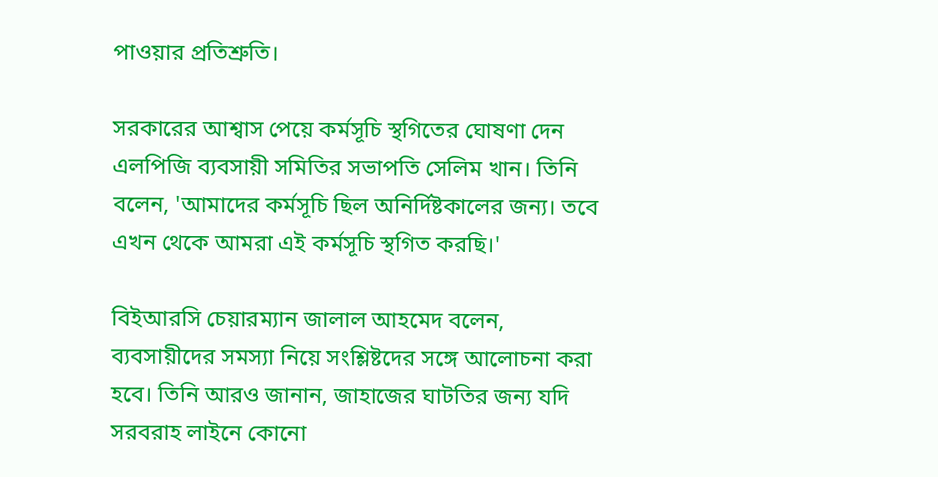পাওয়ার প্রতিশ্রুতি।

সরকারের আশ্বাস পেয়ে কর্মসূচি স্থগিতের ঘোষণা দেন এলপিজি ব্যবসায়ী সমিতির সভাপতি সেলিম খান। তিনি বলেন, 'আমাদের কর্মসূচি ছিল অনির্দিষ্টকালের জন্য। তবে এখন থেকে আমরা এই কর্মসূচি স্থগিত করছি।'

বিইআরসি চেয়ারম্যান জালাল আহমেদ বলেন, ব্যবসায়ীদের সমস্যা নিয়ে সংশ্লিষ্টদের সঙ্গে আলোচনা করা হবে। তিনি আরও জানান, জাহাজের ঘাটতির জন্য যদি সরবরাহ লাইনে কোনো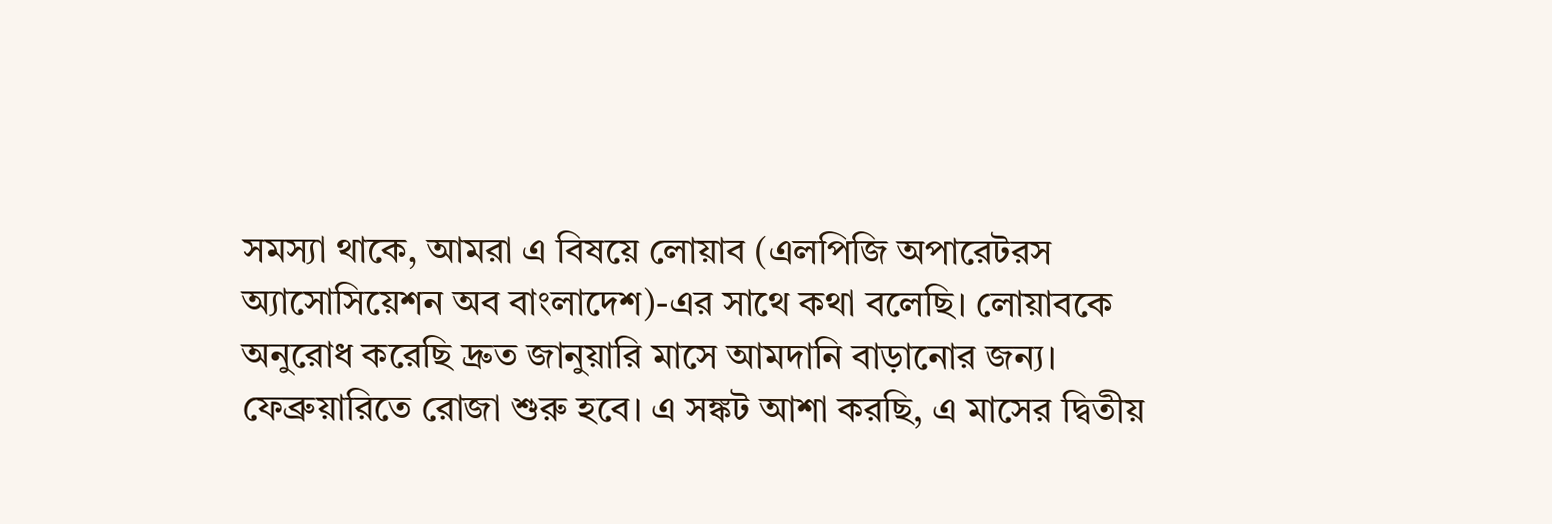সমস্যা থাকে, আমরা এ বিষয়ে লোয়াব (এলপিজি অপারেটরস অ্যাসোসিয়েশন অব বাংলাদেশ)-এর সাথে কথা বলেছি। লোয়াবকে অনুরোধ করেছি দ্রুত জানুয়ারি মাসে আমদানি বাড়ানোর জন্য। ফেব্রুয়ারিতে রোজা শুরু হবে। এ সঙ্কট আশা করছি, এ মাসের দ্বিতীয়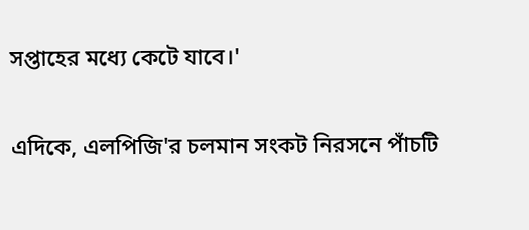সপ্তাহের মধ্যে কেটে যাবে।'

এদিকে, এলপিজি'র চলমান সংকট নিরসনে পাঁচটি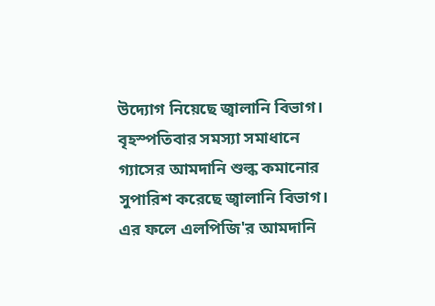উদ্যোগ নিয়েছে জ্বালানি বিভাগ। বৃহস্পতিবার সমস্যা সমাধানে গ্যাসের আমদানি শুল্ক কমানোর সুপারিশ করেছে জ্বালানি বিভাগ। এর ফলে এলপিজি'র আমদানি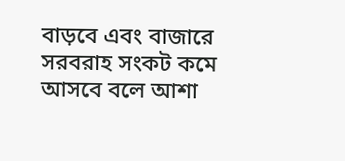বাড়বে এবং বাজারে সরবরাহ সংকট কমে আসবে বলে আশা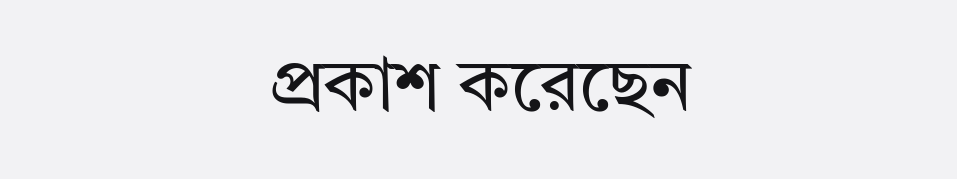প্রকাশ করেছেন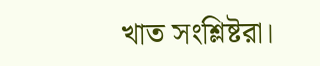খাত সংশ্লিষ্টরা।